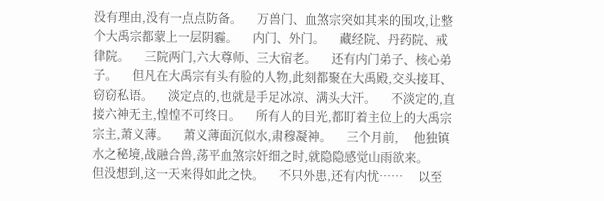没有理由,没有一点点防备。     万兽门、血煞宗突如其来的围攻,让整个大禹宗都蒙上一层阴霾。     内门、外门。     藏经院、丹药院、戒律院。     三院两门,六大尊师、三大宿老。     还有内门弟子、核心弟子。     但凡在大禹宗有头有脸的人物,此刻都聚在大禹殿,交头接耳、窃窃私语。     淡定点的,也就是手足冰凉、满头大汗。     不淡定的,直接六神无主,惶惶不可终日。     所有人的目光,都盯着主位上的大禹宗宗主,萧义薄。     萧义薄面沉似水,肃穆凝神。     三个月前,     他独镇水之秘境,战融合兽,荡平血煞宗奸细之时,就隐隐感觉山雨欲来。     但没想到,这一天来得如此之快。     不只外患,还有内忧……     以至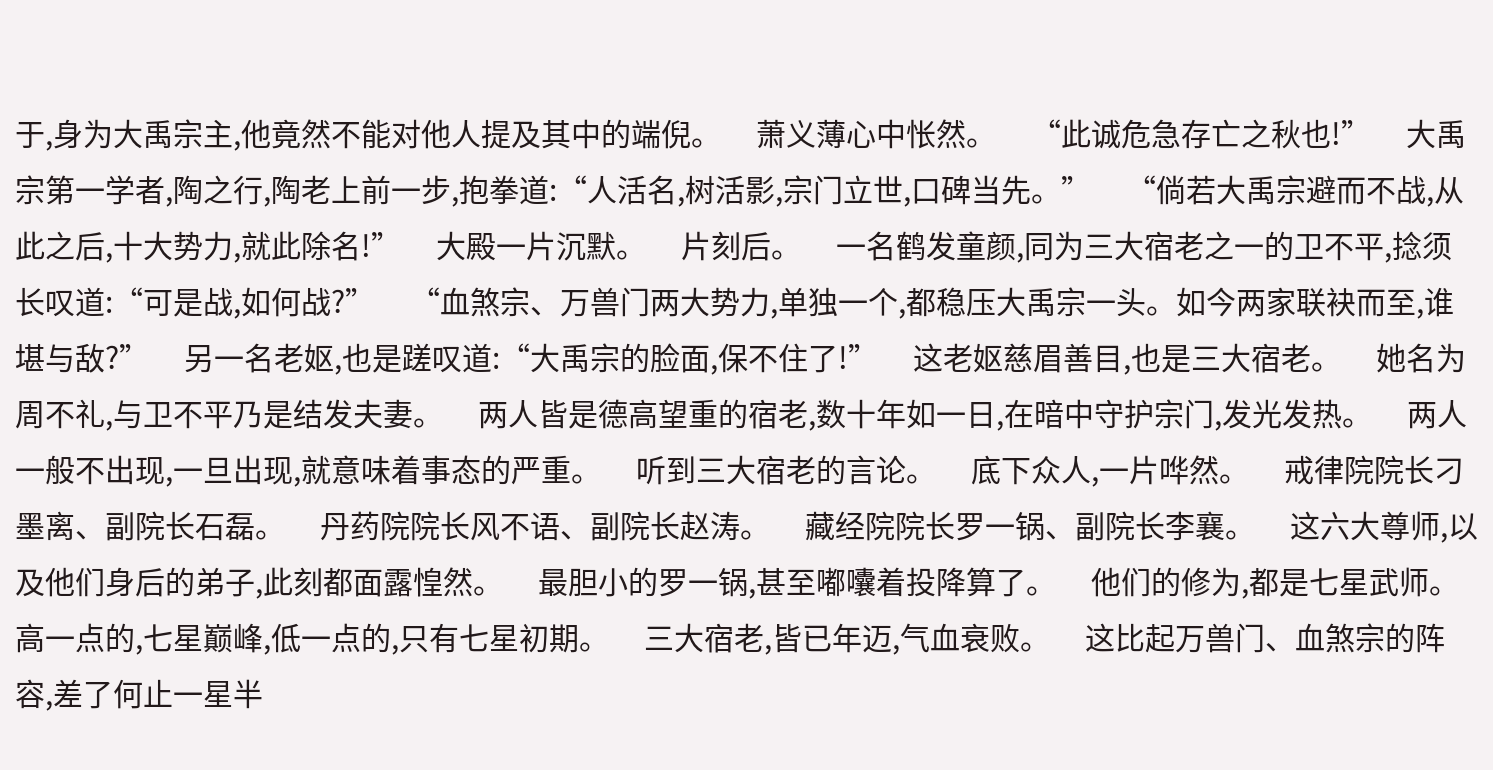于,身为大禹宗主,他竟然不能对他人提及其中的端倪。     萧义薄心中怅然。     “此诚危急存亡之秋也!”     大禹宗第一学者,陶之行,陶老上前一步,抱拳道:“人活名,树活影,宗门立世,口碑当先。”     “倘若大禹宗避而不战,从此之后,十大势力,就此除名!”     大殿一片沉默。     片刻后。     一名鹤发童颜,同为三大宿老之一的卫不平,捻须长叹道:“可是战,如何战?”     “血煞宗、万兽门两大势力,单独一个,都稳压大禹宗一头。如今两家联袂而至,谁堪与敌?”     另一名老妪,也是蹉叹道:“大禹宗的脸面,保不住了!”     这老妪慈眉善目,也是三大宿老。     她名为周不礼,与卫不平乃是结发夫妻。     两人皆是德高望重的宿老,数十年如一日,在暗中守护宗门,发光发热。     两人一般不出现,一旦出现,就意味着事态的严重。     听到三大宿老的言论。     底下众人,一片哗然。     戒律院院长刁墨离、副院长石磊。     丹药院院长风不语、副院长赵涛。     藏经院院长罗一锅、副院长李襄。     这六大尊师,以及他们身后的弟子,此刻都面露惶然。     最胆小的罗一锅,甚至嘟囔着投降算了。     他们的修为,都是七星武师。     高一点的,七星巅峰,低一点的,只有七星初期。     三大宿老,皆已年迈,气血衰败。     这比起万兽门、血煞宗的阵容,差了何止一星半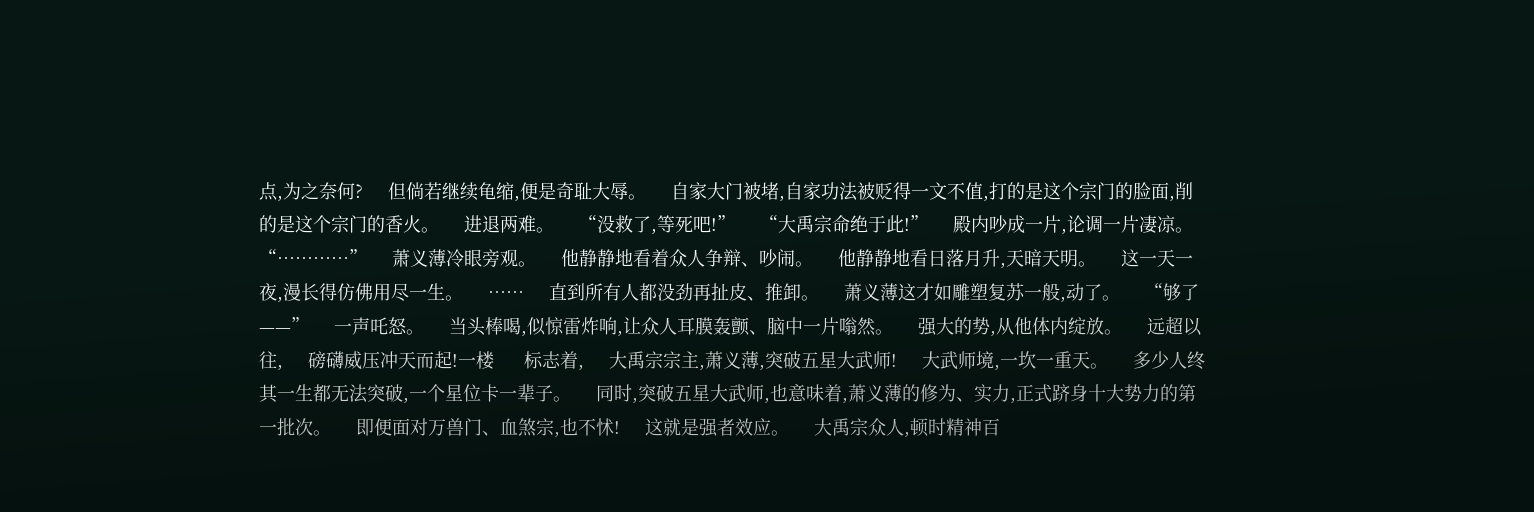点,为之奈何?     但倘若继续龟缩,便是奇耻大辱。     自家大门被堵,自家功法被贬得一文不值,打的是这个宗门的脸面,削的是这个宗门的香火。     进退两难。     “没救了,等死吧!”     “大禹宗命绝于此!”     殿内吵成一片,论调一片凄凉。     “…………”     萧义薄冷眼旁观。     他静静地看着众人争辩、吵闹。     他静静地看日落月升,天暗天明。     这一天一夜,漫长得仿佛用尽一生。     ……     直到所有人都没劲再扯皮、推卸。     萧义薄这才如雕塑复苏一般,动了。     “够了——”     一声吒怒。     当头棒喝,似惊雷炸响,让众人耳膜轰颤、脑中一片嗡然。     强大的势,从他体内绽放。     远超以往,     磅礴威压冲天而起!一楼      标志着,     大禹宗宗主,萧义薄,突破五星大武师!     大武师境,一坎一重天。     多少人终其一生都无法突破,一个星位卡一辈子。     同时,突破五星大武师,也意味着,萧义薄的修为、实力,正式跻身十大势力的第一批次。     即便面对万兽门、血煞宗,也不怵!     这就是强者效应。     大禹宗众人,顿时精神百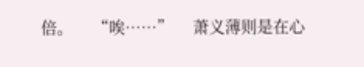倍。     “唉……”     萧义薄则是在心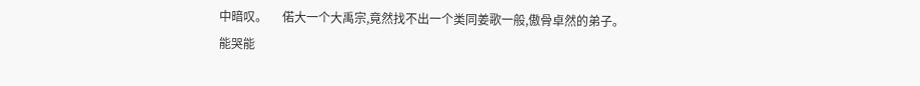中暗叹。     偌大一个大禹宗,竟然找不出一个类同姜歌一般,傲骨卓然的弟子。     能哭能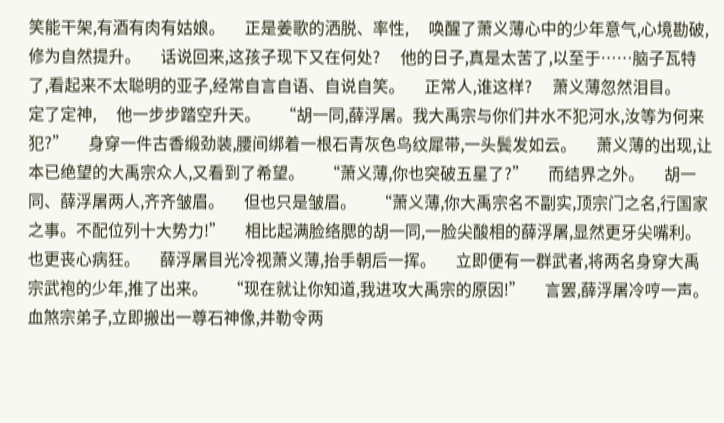笑能干架,有酒有肉有姑娘。     正是姜歌的洒脱、率性,     唤醒了萧义薄心中的少年意气,心境勘破,修为自然提升。     话说回来,这孩子现下又在何处?     他的日子,真是太苦了,以至于……脑子瓦特了,看起来不太聪明的亚子,经常自言自语、自说自笑。     正常人,谁这样?     萧义薄忽然泪目。     定了定神,     他一步步踏空升天。     “胡一同,薛浮屠。我大禹宗与你们井水不犯河水,汝等为何来犯?”     身穿一件古香缎劲装,腰间绑着一根石青灰色鸟纹犀带,一头鬓发如云。     萧义薄的出现,让本已绝望的大禹宗众人,又看到了希望。     “萧义薄,你也突破五星了?”     而结界之外。     胡一同、薛浮屠两人,齐齐皱眉。     但也只是皱眉。     “萧义薄,你大禹宗名不副实,顶宗门之名,行国家之事。不配位列十大势力!”     相比起满脸络腮的胡一同,一脸尖酸相的薛浮屠,显然更牙尖嘴利。     也更丧心病狂。     薛浮屠目光冷视萧义薄,抬手朝后一挥。     立即便有一群武者,将两名身穿大禹宗武袍的少年,推了出来。     “现在就让你知道,我进攻大禹宗的原因!”     言罢,薛浮屠冷哼一声。     血煞宗弟子,立即搬出一尊石神像,并勒令两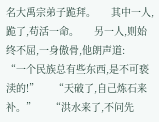名大禹宗弟子跪拜。     其中一人,跪了,苟活一命。     另一人,则始终不屈,一身傲骨,他朗声道:     “一个民族总有些东西,是不可亵渎的!”     “天破了,自己炼石来补。”     “洪水来了,不问先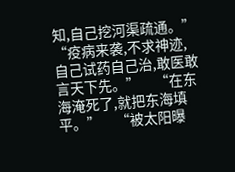知,自己挖河渠疏通。”     “疫病来袭,不求神迹,自己试药自己治,敢医敢言天下先。”     “在东海淹死了,就把东海填平。”     “被太阳曝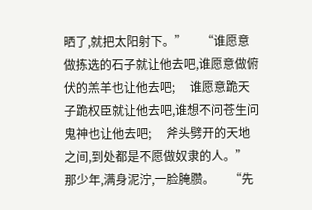晒了,就把太阳射下。”     “谁愿意做拣选的石子就让他去吧,谁愿意做俯伏的羔羊也让他去吧;     谁愿意跪天子跪权臣就让他去吧,谁想不问苍生问鬼神也让他去吧;     斧头劈开的天地之间,到处都是不愿做奴隶的人。”     那少年,满身泥泞,一脸腌臜。     “先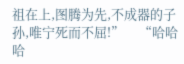祖在上,图腾为先,不成器的子孙,唯宁死而不屈!”     “哈哈哈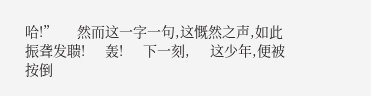哈!”     然而这一字一句,这慨然之声,如此振聋发聩!     轰!     下一刻,     这少年,便被按倒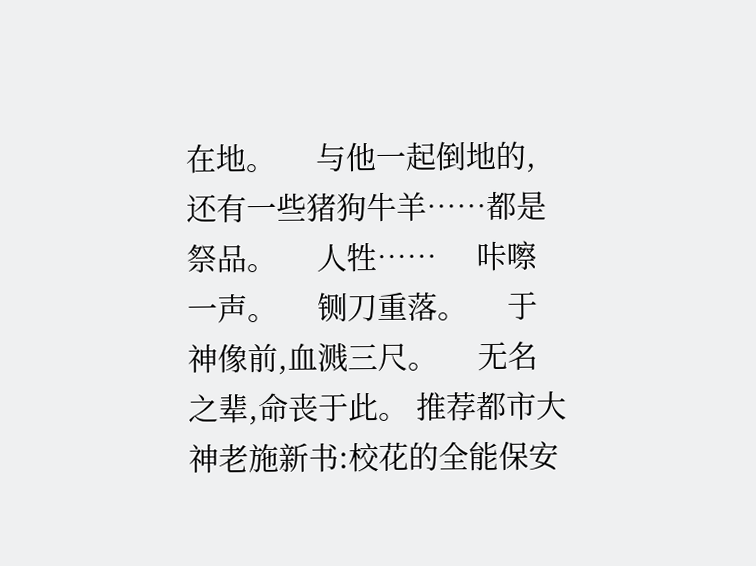在地。     与他一起倒地的,还有一些猪狗牛羊……都是祭品。     人牲……     咔嚓一声。     铡刀重落。     于神像前,血溅三尺。     无名之辈,命丧于此。 推荐都市大神老施新书:校花的全能保安